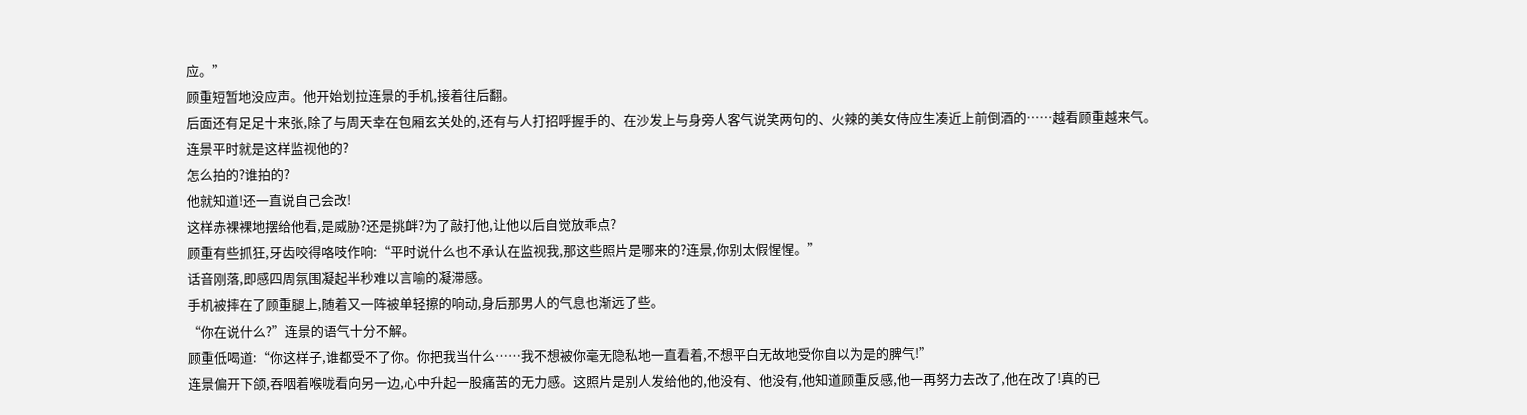应。”
顾重短暂地没应声。他开始划拉连景的手机,接着往后翻。
后面还有足足十来张,除了与周天幸在包厢玄关处的,还有与人打招呼握手的、在沙发上与身旁人客气说笑两句的、火辣的美女侍应生凑近上前倒酒的……越看顾重越来气。
连景平时就是这样监视他的?
怎么拍的?谁拍的?
他就知道!还一直说自己会改!
这样赤裸裸地摆给他看,是威胁?还是挑衅?为了敲打他,让他以后自觉放乖点?
顾重有些抓狂,牙齿咬得咯吱作响:“平时说什么也不承认在监视我,那这些照片是哪来的?连景,你别太假惺惺。”
话音刚落,即感四周氛围凝起半秒难以言喻的凝滞感。
手机被摔在了顾重腿上,随着又一阵被单轻擦的响动,身后那男人的气息也渐远了些。
“你在说什么?”连景的语气十分不解。
顾重低喝道:“你这样子,谁都受不了你。你把我当什么……我不想被你毫无隐私地一直看着,不想平白无故地受你自以为是的脾气!”
连景偏开下颌,吞咽着喉咙看向另一边,心中升起一股痛苦的无力感。这照片是别人发给他的,他没有、他没有,他知道顾重反感,他一再努力去改了,他在改了!真的已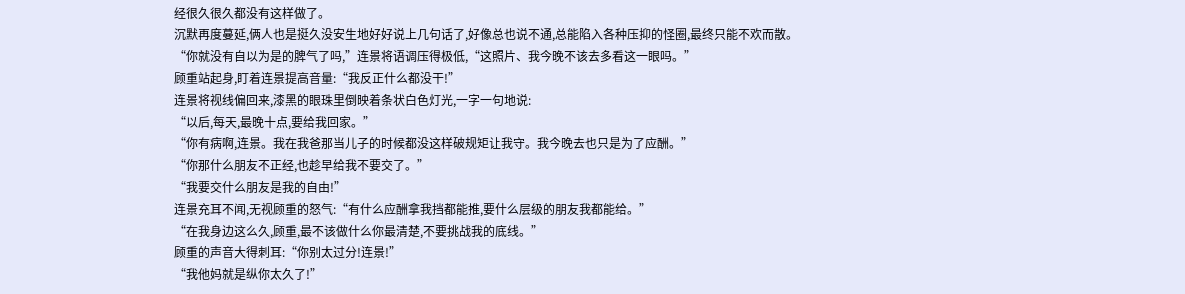经很久很久都没有这样做了。
沉默再度蔓延,俩人也是挺久没安生地好好说上几句话了,好像总也说不通,总能陷入各种压抑的怪圈,最终只能不欢而散。
“你就没有自以为是的脾气了吗,”连景将语调压得极低,“这照片、我今晚不该去多看这一眼吗。”
顾重站起身,盯着连景提高音量:“我反正什么都没干!”
连景将视线偏回来,漆黑的眼珠里倒映着条状白色灯光,一字一句地说:
“以后,每天,最晚十点,要给我回家。”
“你有病啊,连景。我在我爸那当儿子的时候都没这样破规矩让我守。我今晚去也只是为了应酬。”
“你那什么朋友不正经,也趁早给我不要交了。”
“我要交什么朋友是我的自由!”
连景充耳不闻,无视顾重的怒气:“有什么应酬拿我挡都能推,要什么层级的朋友我都能给。”
“在我身边这么久,顾重,最不该做什么你最清楚,不要挑战我的底线。”
顾重的声音大得刺耳:“你别太过分!连景!”
“我他妈就是纵你太久了!”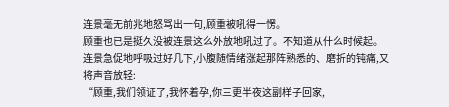连景毫无前兆地怒骂出一句,顾重被吼得一愣。
顾重也已是挺久没被连景这么外放地吼过了。不知道从什么时候起。
连景急促地呼吸过好几下,小腹随情绪涨起那阵熟悉的、磨折的钝痛,又将声音放轻:
“顾重,我们领证了,我怀着孕,你三更半夜这副样子回家,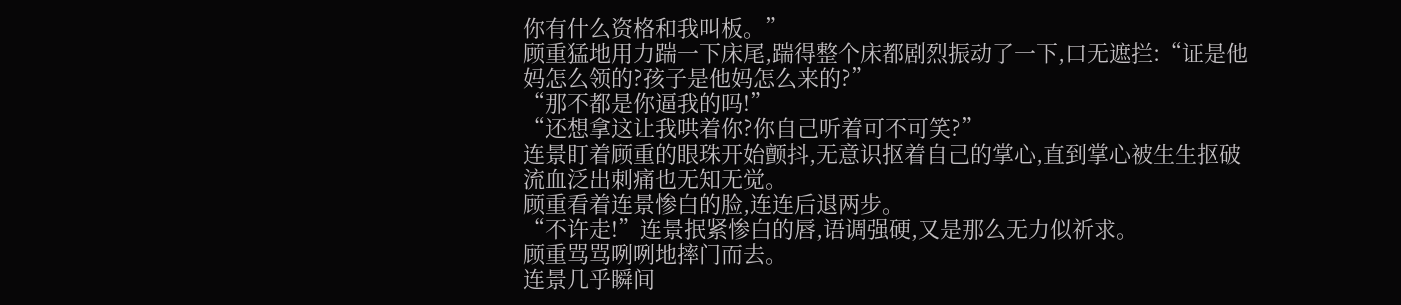你有什么资格和我叫板。”
顾重猛地用力踹一下床尾,踹得整个床都剧烈振动了一下,口无遮拦:“证是他妈怎么领的?孩子是他妈怎么来的?”
“那不都是你逼我的吗!”
“还想拿这让我哄着你?你自己听着可不可笑?”
连景盯着顾重的眼珠开始颤抖,无意识抠着自己的掌心,直到掌心被生生抠破流血泛出刺痛也无知无觉。
顾重看着连景惨白的脸,连连后退两步。
“不许走!”连景抿紧惨白的唇,语调强硬,又是那么无力似祈求。
顾重骂骂咧咧地摔门而去。
连景几乎瞬间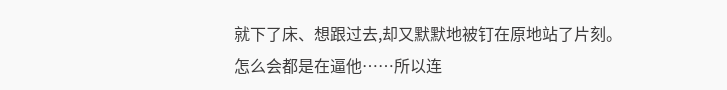就下了床、想跟过去,却又默默地被钉在原地站了片刻。
怎么会都是在逼他……所以连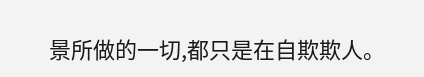景所做的一切,都只是在自欺欺人。